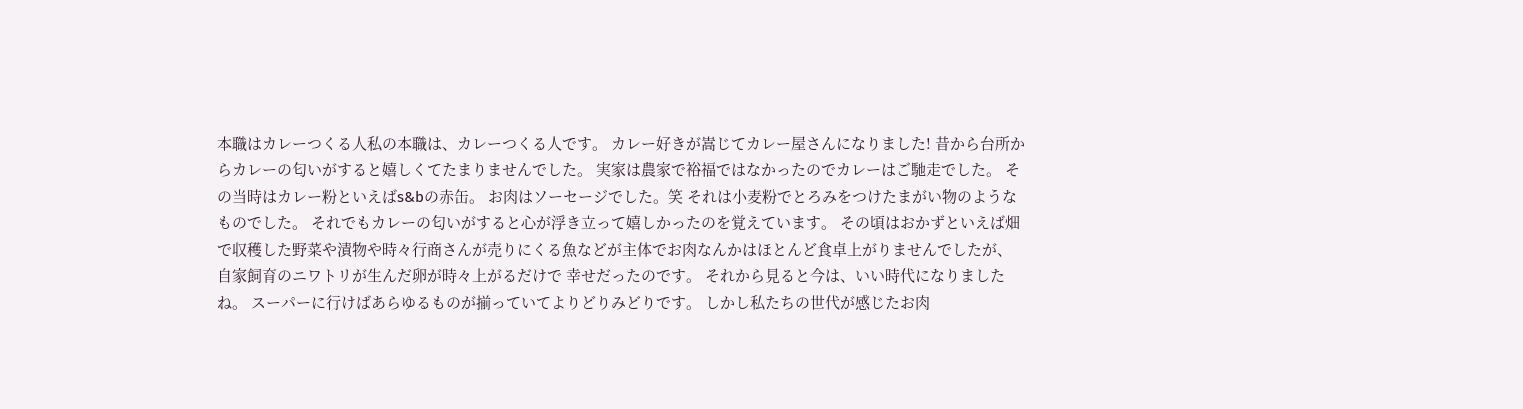本職はカレーつくる人私の本職は、カレーつくる人です。 カレー好きが嵩じてカレー屋さんになりました! 昔から台所からカレーの匂いがすると嬉しくてたまりませんでした。 実家は農家で裕福ではなかったのでカレーはご馳走でした。 その当時はカレー粉といえばs&bの赤缶。 お肉はソーセージでした。笑 それは小麦粉でとろみをつけたまがい物のようなものでした。 それでもカレーの匂いがすると心が浮き立って嬉しかったのを覚えています。 その頃はおかずといえば畑で収穫した野菜や漬物や時々行商さんが売りにくる魚などが主体でお肉なんかはほとんど食卓上がりませんでしたが、 自家飼育のニワトリが生んだ卵が時々上がるだけで 幸せだったのです。 それから見ると今は、いい時代になりましたね。 スーパーに行けばあらゆるものが揃っていてよりどりみどりです。 しかし私たちの世代が感じたお肉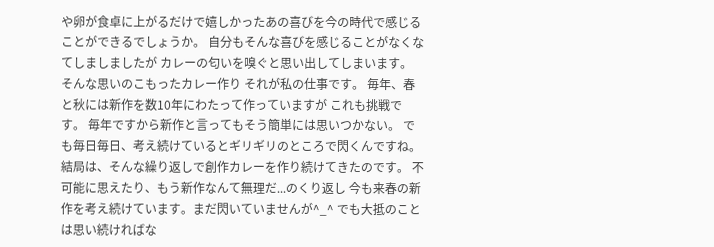や卵が食卓に上がるだけで嬉しかったあの喜びを今の時代で感じることができるでしょうか。 自分もそんな喜びを感じることがなくなてしましましたが カレーの匂いを嗅ぐと思い出してしまいます。 そんな思いのこもったカレー作り それが私の仕事です。 毎年、春と秋には新作を数10年にわたって作っていますが これも挑戦です。 毎年ですから新作と言ってもそう簡単には思いつかない。 でも毎日毎日、考え続けているとギリギリのところで閃くんですね。 結局は、そんな繰り返しで創作カレーを作り続けてきたのです。 不可能に思えたり、もう新作なんて無理だ...のくり返し 今も来春の新作を考え続けています。まだ閃いていませんが^_^ でも大抵のことは思い続ければな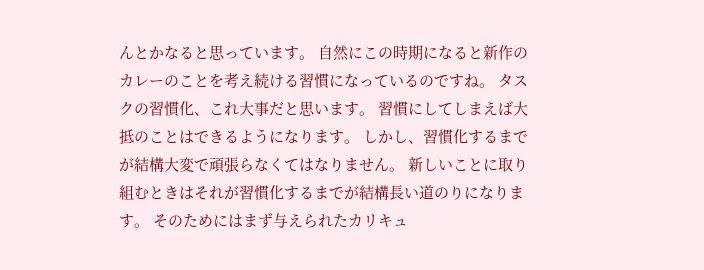んとかなると思っています。 自然にこの時期になると新作のカレーのことを考え続ける習慣になっているのですね。 タスクの習慣化、これ大事だと思います。 習慣にしてしまえば大抵のことはできるようになります。 しかし、習慣化するまでが結構大変で頑張らなくてはなりません。 新しいことに取り組むときはそれが習慣化するまでが結構長い道のりになります。 そのためにはまず与えられたカリキュ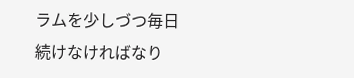ラムを少しづつ毎日続けなければなり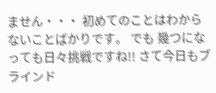ません・・・ 初めてのことはわからないことばかりです。 でも 幾つになっても日々挑戦ですね!! さて今日もブラインド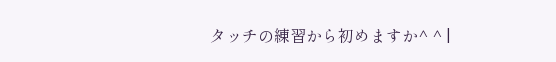タッチの練習から初めますか^ ^ |